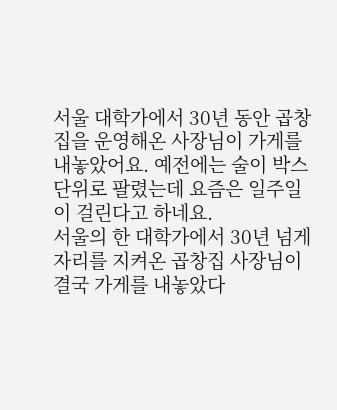서울 대학가에서 30년 동안 곱창집을 운영해온 사장님이 가게를 내놓았어요. 예전에는 술이 박스 단위로 팔렸는데 요즘은 일주일이 걸린다고 하네요.
서울의 한 대학가에서 30년 넘게 자리를 지켜온 곱창집 사장님이 결국 가게를 내놓았다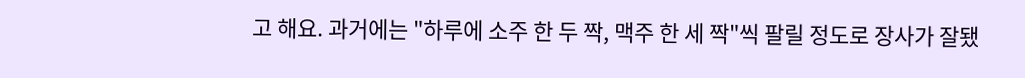고 해요. 과거에는 "하루에 소주 한 두 짝, 맥주 한 세 짝"씩 팔릴 정도로 장사가 잘됐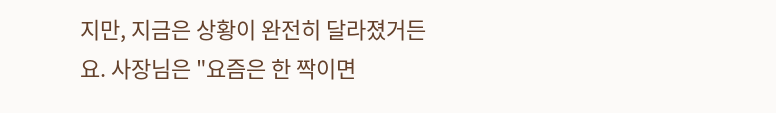지만, 지금은 상황이 완전히 달라졌거든요. 사장님은 "요즘은 한 짝이면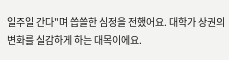일주일 간다"며 씁쓸한 심정을 전했어요. 대학가 상권의 변화를 실감하게 하는 대목이에요.